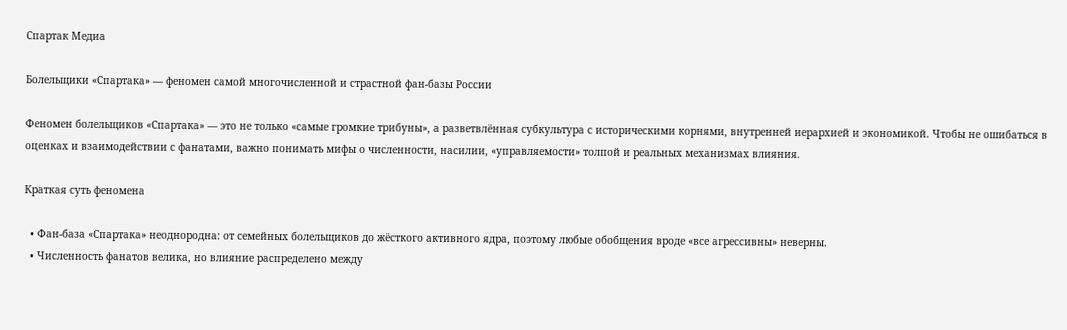Спартак Медиа

Болельщики «Спартака» — феномен самой многочисленной и страстной фан-базы России

Феномен болельщиков «Спартака» — это не только «самые громкие трибуны», а разветвлённая субкультура с историческими корнями, внутренней иерархией и экономикой. Чтобы не ошибаться в оценках и взаимодействии с фанатами, важно понимать мифы о численности, насилии, «управляемости» толпой и реальных механизмах влияния.

Краткая суть феномена

  • Фан-база «Спартака» неоднородна: от семейных болельщиков до жёсткого активного ядра, поэтому любые обобщения вроде «все агрессивны» неверны.
  • Численность фанатов велика, но влияние распределено между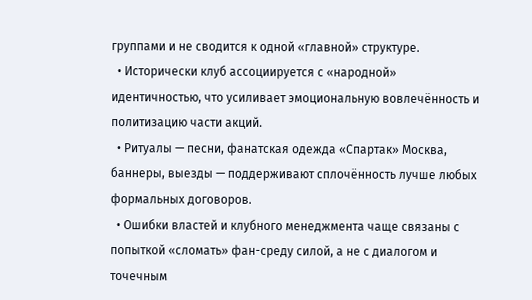группами и не сводится к одной «главной» структуре.
  • Исторически клуб ассоциируется с «народной» идентичностью, что усиливает эмоциональную вовлечённость и политизацию части акций.
  • Ритуалы — песни, фанатская одежда «Спартак» Москва, баннеры, выезды — поддерживают сплочённость лучше любых формальных договоров.
  • Ошибки властей и клубного менеджмента чаще связаны с попыткой «сломать» фан-среду силой, а не с диалогом и точечным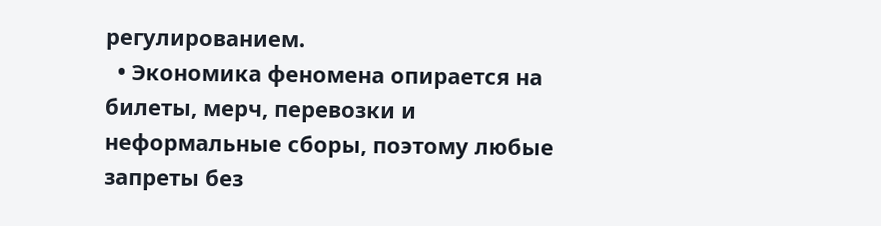регулированием.
  • Экономика феномена опирается на билеты, мерч, перевозки и неформальные сборы, поэтому любые запреты без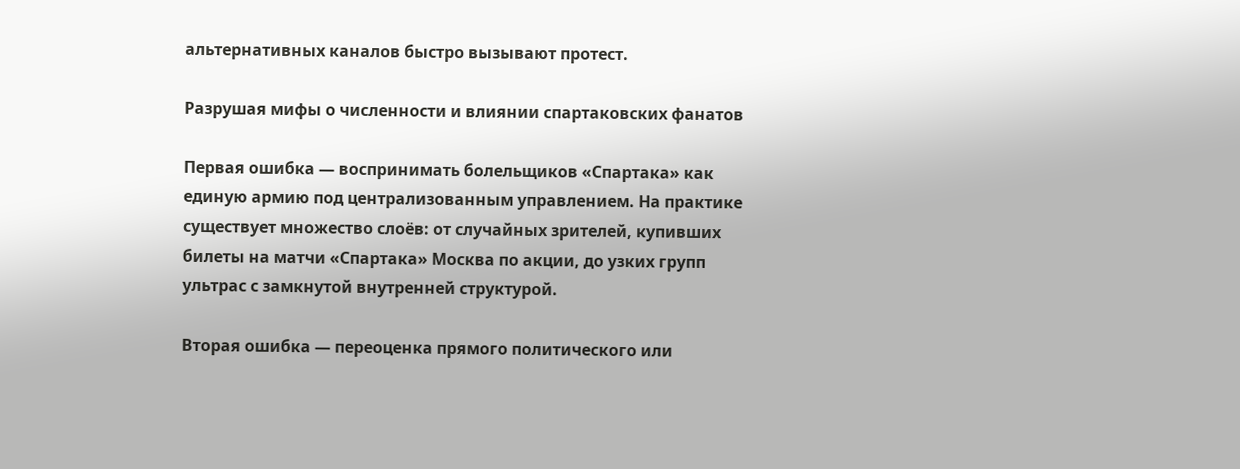альтернативных каналов быстро вызывают протест.

Разрушая мифы о численности и влиянии спартаковских фанатов

Первая ошибка — воспринимать болельщиков «Спартака» как единую армию под централизованным управлением. На практике существует множество слоёв: от случайных зрителей, купивших билеты на матчи «Спартака» Москва по акции, до узких групп ультрас с замкнутой внутренней структурой.

Вторая ошибка — переоценка прямого политического или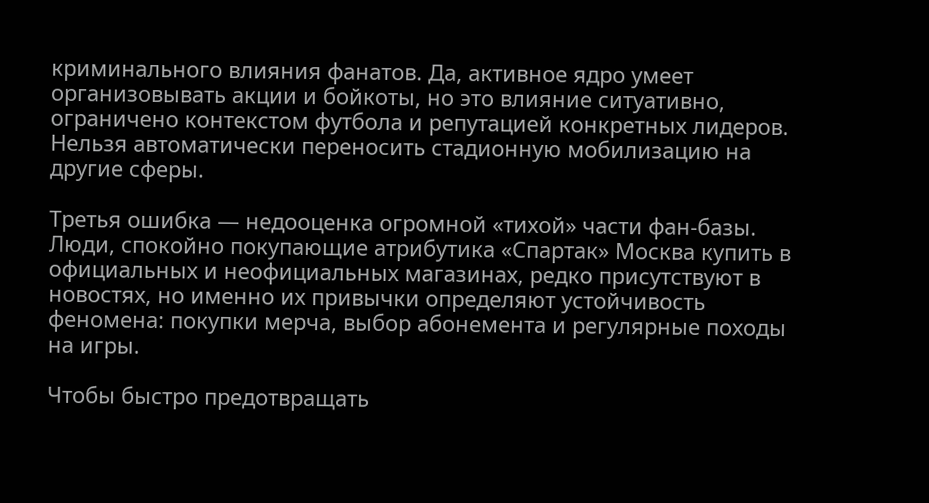криминального влияния фанатов. Да, активное ядро умеет организовывать акции и бойкоты, но это влияние ситуативно, ограничено контекстом футбола и репутацией конкретных лидеров. Нельзя автоматически переносить стадионную мобилизацию на другие сферы.

Третья ошибка — недооценка огромной «тихой» части фан-базы. Люди, спокойно покупающие атрибутика «Спартак» Москва купить в официальных и неофициальных магазинах, редко присутствуют в новостях, но именно их привычки определяют устойчивость феномена: покупки мерча, выбор абонемента и регулярные походы на игры.

Чтобы быстро предотвращать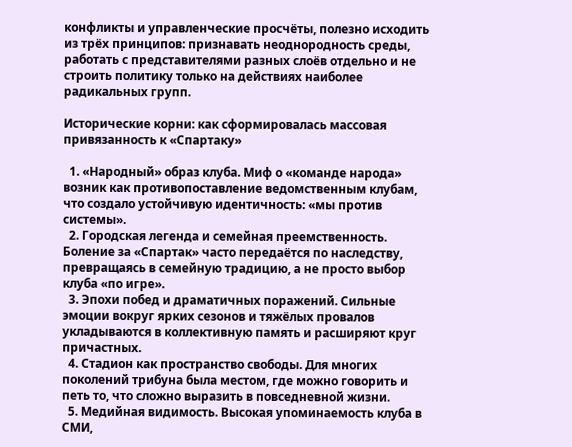конфликты и управленческие просчёты, полезно исходить из трёх принципов: признавать неоднородность среды, работать с представителями разных слоёв отдельно и не строить политику только на действиях наиболее радикальных групп.

Исторические корни: как сформировалась массовая привязанность к «Спартаку»

  1. «Народный» образ клуба. Миф о «команде народа» возник как противопоставление ведомственным клубам, что создало устойчивую идентичность: «мы против системы».
  2. Городская легенда и семейная преемственность. Боление за «Спартак» часто передаётся по наследству, превращаясь в семейную традицию, а не просто выбор клуба «по игре».
  3. Эпохи побед и драматичных поражений. Сильные эмоции вокруг ярких сезонов и тяжёлых провалов укладываются в коллективную память и расширяют круг причастных.
  4. Стадион как пространство свободы. Для многих поколений трибуна была местом, где можно говорить и петь то, что сложно выразить в повседневной жизни.
  5. Медийная видимость. Высокая упоминаемость клуба в СМИ,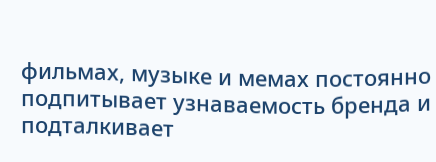фильмах, музыке и мемах постоянно подпитывает узнаваемость бренда и подталкивает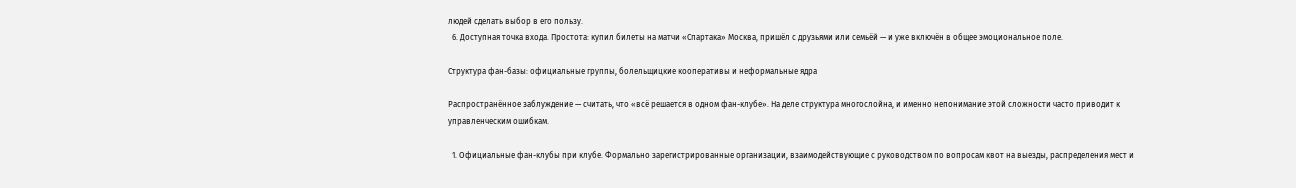людей сделать выбор в его пользу.
  6. Доступная точка входа. Простота: купил билеты на матчи «Спартака» Москва, пришёл с друзьями или семьёй — и уже включён в общее эмоциональное поле.

Структура фан-базы: официальные группы, болельщицкие кооперативы и неформальные ядра

Распространённое заблуждение — считать, что «всё решается в одном фан-клубе». На деле структура многослойна, и именно непонимание этой сложности часто приводит к управленческим ошибкам.

  1. Официальные фан-клубы при клубе. Формально зарегистрированные организации, взаимодействующие с руководством по вопросам квот на выезды, распределения мест и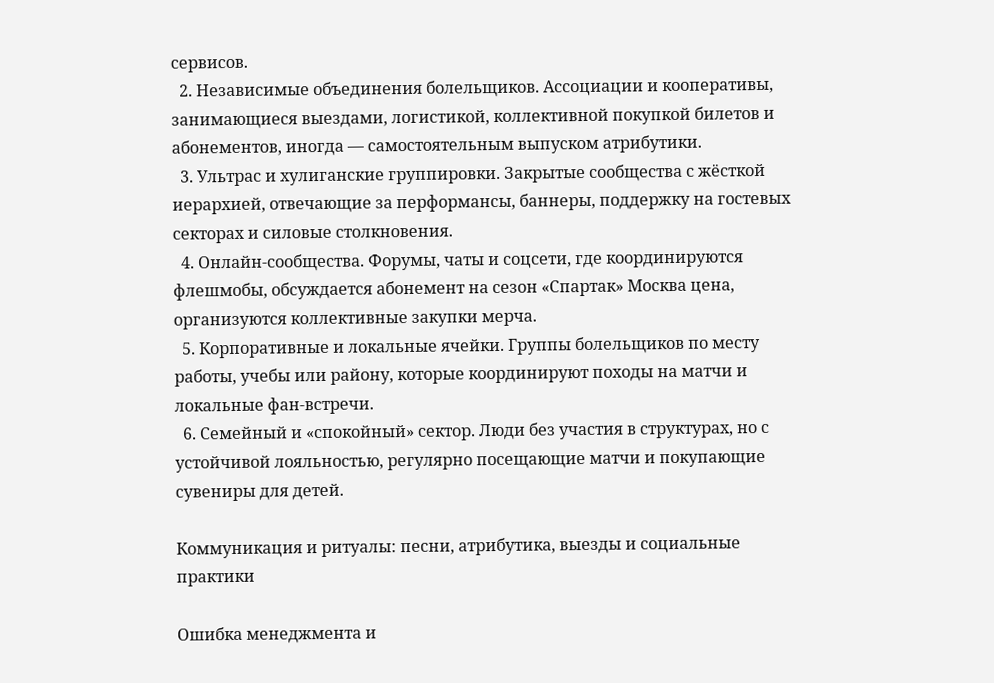сервисов.
  2. Независимые объединения болельщиков. Ассоциации и кооперативы, занимающиеся выездами, логистикой, коллективной покупкой билетов и абонементов, иногда — самостоятельным выпуском атрибутики.
  3. Ультрас и хулиганские группировки. Закрытые сообщества с жёсткой иерархией, отвечающие за перформансы, баннеры, поддержку на гостевых секторах и силовые столкновения.
  4. Онлайн-сообщества. Форумы, чаты и соцсети, где координируются флешмобы, обсуждается абонемент на сезон «Спартак» Москва цена, организуются коллективные закупки мерча.
  5. Корпоративные и локальные ячейки. Группы болельщиков по месту работы, учебы или району, которые координируют походы на матчи и локальные фан-встречи.
  6. Семейный и «спокойный» сектор. Люди без участия в структурах, но с устойчивой лояльностью, регулярно посещающие матчи и покупающие сувениры для детей.

Коммуникация и ритуалы: песни, атрибутика, выезды и социальные практики

Ошибка менеджмента и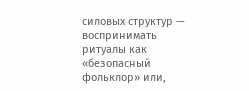силовых структур — воспринимать ритуалы как «безопасный фольклор» или,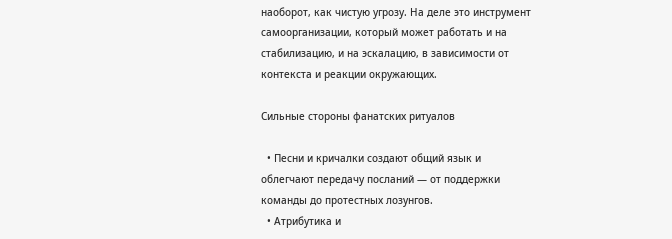наоборот, как чистую угрозу. На деле это инструмент самоорганизации, который может работать и на стабилизацию, и на эскалацию, в зависимости от контекста и реакции окружающих.

Сильные стороны фанатских ритуалов

  • Песни и кричалки создают общий язык и облегчают передачу посланий — от поддержки команды до протестных лозунгов.
  • Атрибутика и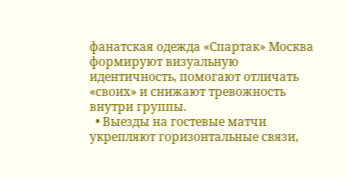фанатская одежда «Спартак» Москва формируют визуальную идентичность, помогают отличать «своих» и снижают тревожность внутри группы.
  • Выезды на гостевые матчи укрепляют горизонтальные связи,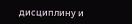дисциплину и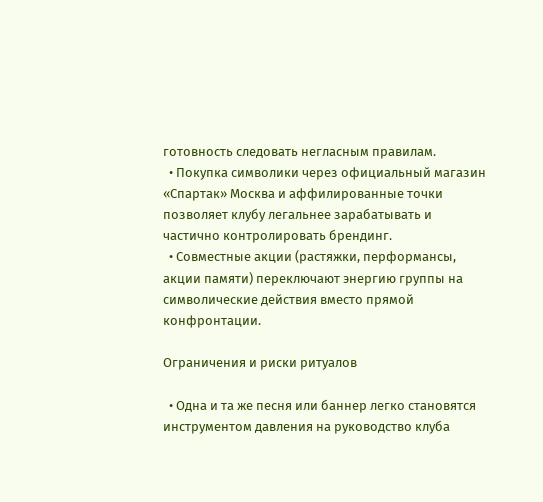готовность следовать негласным правилам.
  • Покупка символики через официальный магазин «Спартак» Москва и аффилированные точки позволяет клубу легальнее зарабатывать и частично контролировать брендинг.
  • Совместные акции (растяжки, перформансы, акции памяти) переключают энергию группы на символические действия вместо прямой конфронтации.

Ограничения и риски ритуалов

  • Одна и та же песня или баннер легко становятся инструментом давления на руководство клуба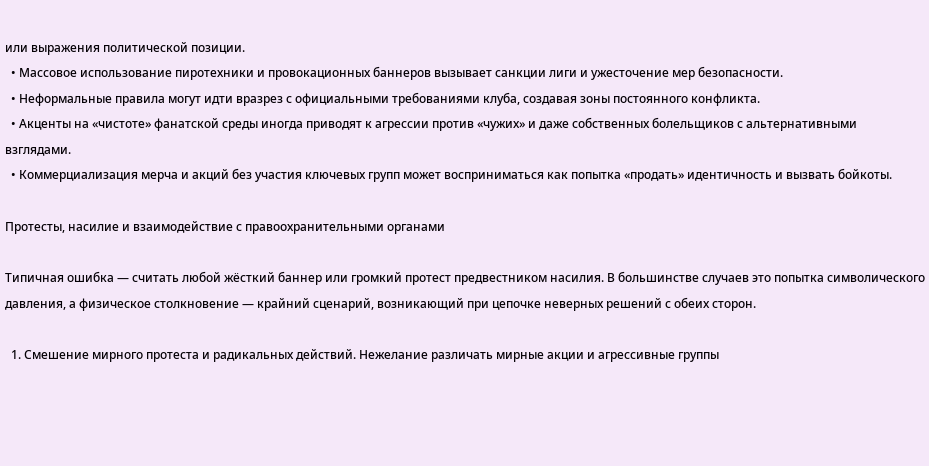или выражения политической позиции.
  • Массовое использование пиротехники и провокационных баннеров вызывает санкции лиги и ужесточение мер безопасности.
  • Неформальные правила могут идти вразрез с официальными требованиями клуба, создавая зоны постоянного конфликта.
  • Акценты на «чистоте» фанатской среды иногда приводят к агрессии против «чужих» и даже собственных болельщиков с альтернативными взглядами.
  • Коммерциализация мерча и акций без участия ключевых групп может восприниматься как попытка «продать» идентичность и вызвать бойкоты.

Протесты, насилие и взаимодействие с правоохранительными органами

Типичная ошибка — считать любой жёсткий баннер или громкий протест предвестником насилия. В большинстве случаев это попытка символического давления, а физическое столкновение — крайний сценарий, возникающий при цепочке неверных решений с обеих сторон.

  1. Смешение мирного протеста и радикальных действий. Нежелание различать мирные акции и агрессивные группы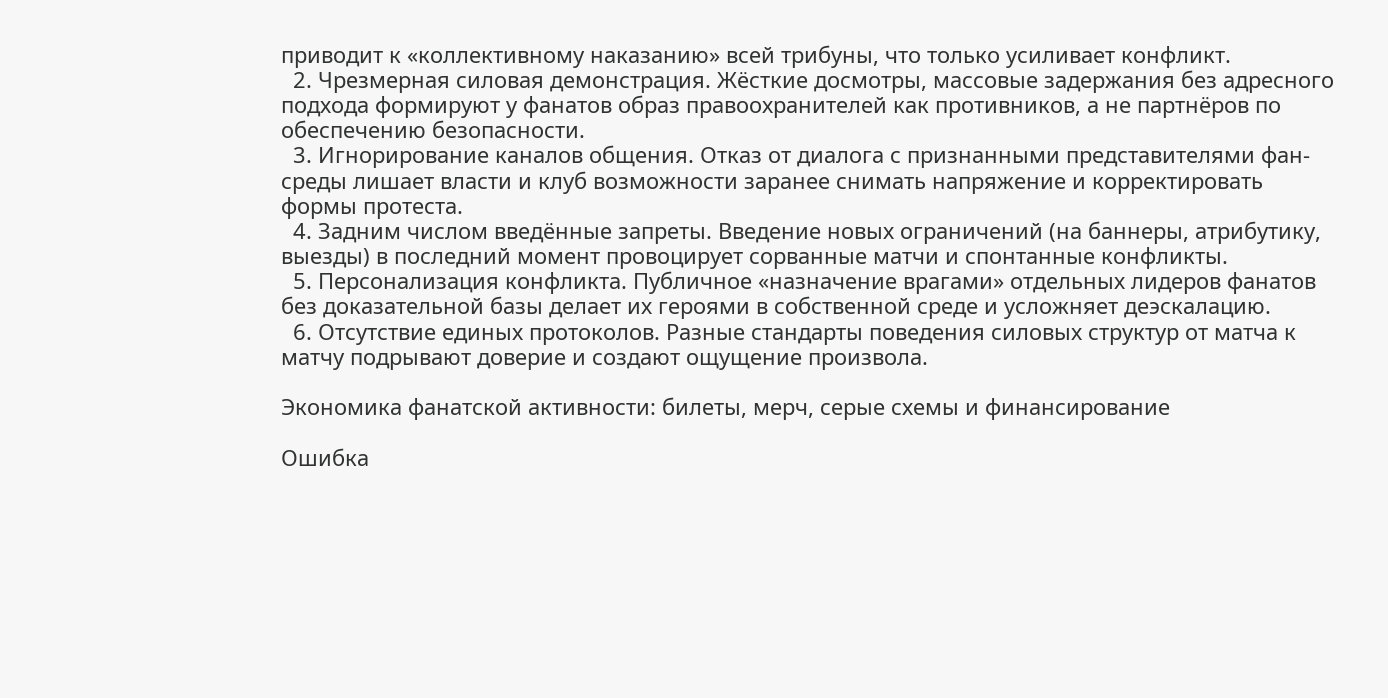приводит к «коллективному наказанию» всей трибуны, что только усиливает конфликт.
  2. Чрезмерная силовая демонстрация. Жёсткие досмотры, массовые задержания без адресного подхода формируют у фанатов образ правоохранителей как противников, а не партнёров по обеспечению безопасности.
  3. Игнорирование каналов общения. Отказ от диалога с признанными представителями фан-среды лишает власти и клуб возможности заранее снимать напряжение и корректировать формы протеста.
  4. Задним числом введённые запреты. Введение новых ограничений (на баннеры, атрибутику, выезды) в последний момент провоцирует сорванные матчи и спонтанные конфликты.
  5. Персонализация конфликта. Публичное «назначение врагами» отдельных лидеров фанатов без доказательной базы делает их героями в собственной среде и усложняет деэскалацию.
  6. Отсутствие единых протоколов. Разные стандарты поведения силовых структур от матча к матчу подрывают доверие и создают ощущение произвола.

Экономика фанатской активности: билеты, мерч, серые схемы и финансирование

Ошибка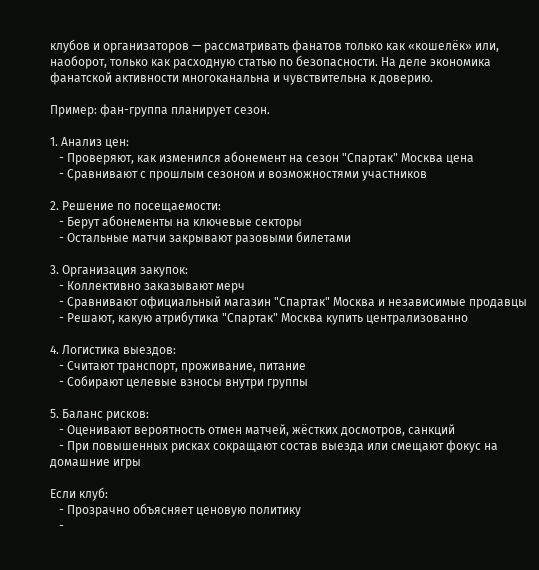клубов и организаторов — рассматривать фанатов только как «кошелёк» или, наоборот, только как расходную статью по безопасности. На деле экономика фанатской активности многоканальна и чувствительна к доверию.

Пример: фан-группа планирует сезон.

1. Анализ цен:
   - Проверяют, как изменился абонемент на сезон "Спартак" Москва цена
   - Сравнивают с прошлым сезоном и возможностями участников

2. Решение по посещаемости:
   - Берут абонементы на ключевые секторы
   - Остальные матчи закрывают разовыми билетами

3. Организация закупок:
   - Коллективно заказывают мерч
   - Сравнивают официальный магазин "Спартак" Москва и независимые продавцы
   - Решают, какую атрибутика "Спартак" Москва купить централизованно

4. Логистика выездов:
   - Считают транспорт, проживание, питание
   - Собирают целевые взносы внутри группы

5. Баланс рисков:
   - Оценивают вероятность отмен матчей, жёстких досмотров, санкций
   - При повышенных рисках сокращают состав выезда или смещают фокус на домашние игры

Если клуб:
   - Прозрачно объясняет ценовую политику
   -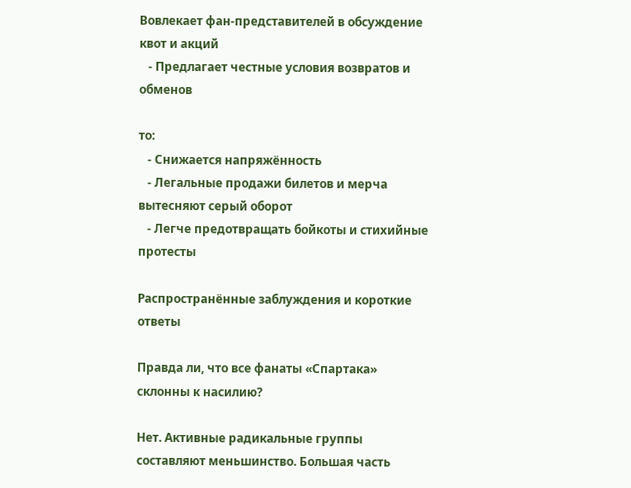Вовлекает фан-представителей в обсуждение квот и акций
   - Предлагает честные условия возвратов и обменов

то:
   - Снижается напряжённость
   - Легальные продажи билетов и мерча вытесняют серый оборот
   - Легче предотвращать бойкоты и стихийные протесты

Распространённые заблуждения и короткие ответы

Правда ли, что все фанаты «Спартака» склонны к насилию?

Нет. Активные радикальные группы составляют меньшинство. Большая часть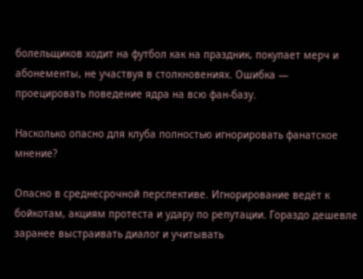болельщиков ходит на футбол как на праздник, покупает мерч и абонементы, не участвуя в столкновениях. Ошибка — проецировать поведение ядра на всю фан-базу.

Насколько опасно для клуба полностью игнорировать фанатское мнение?

Опасно в среднесрочной перспективе. Игнорирование ведёт к бойкотам, акциям протеста и удару по репутации. Гораздо дешевле заранее выстраивать диалог и учитывать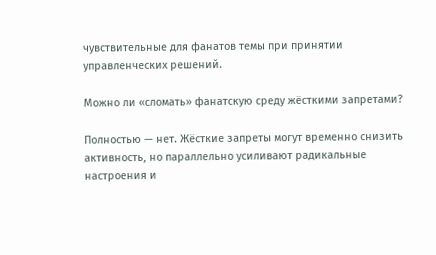чувствительные для фанатов темы при принятии управленческих решений.

Можно ли «сломать» фанатскую среду жёсткими запретами?

Полностью — нет. Жёсткие запреты могут временно снизить активность, но параллельно усиливают радикальные настроения и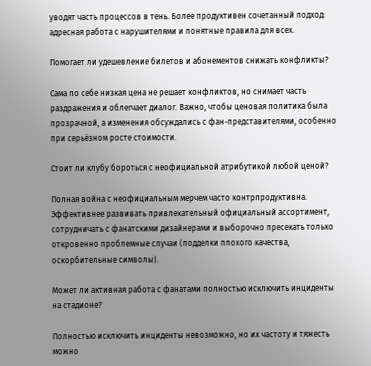уводят часть процессов в тень. Более продуктивен сочетанный подход: адресная работа с нарушителями и понятные правила для всех.

Помогает ли удешевление билетов и абонементов снижать конфликты?

Сама по себе низкая цена не решает конфликтов, но снимает часть раздражения и облегчает диалог. Важно, чтобы ценовая политика была прозрачной, а изменения обсуждались с фан-представителями, особенно при серьёзном росте стоимости.

Стоит ли клубу бороться с неофициальной атрибутикой любой ценой?

Полная война с неофициальным мерчем часто контрпродуктивна. Эффективнее развивать привлекательный официальный ассортимент, сотрудничать с фанатскими дизайнерами и выборочно пресекать только откровенно проблемные случаи (подделки плохого качества, оскорбительные символы).

Может ли активная работа с фанатами полностью исключить инциденты на стадионе?

Полностью исключить инциденты невозможно, но их частоту и тяжесть можно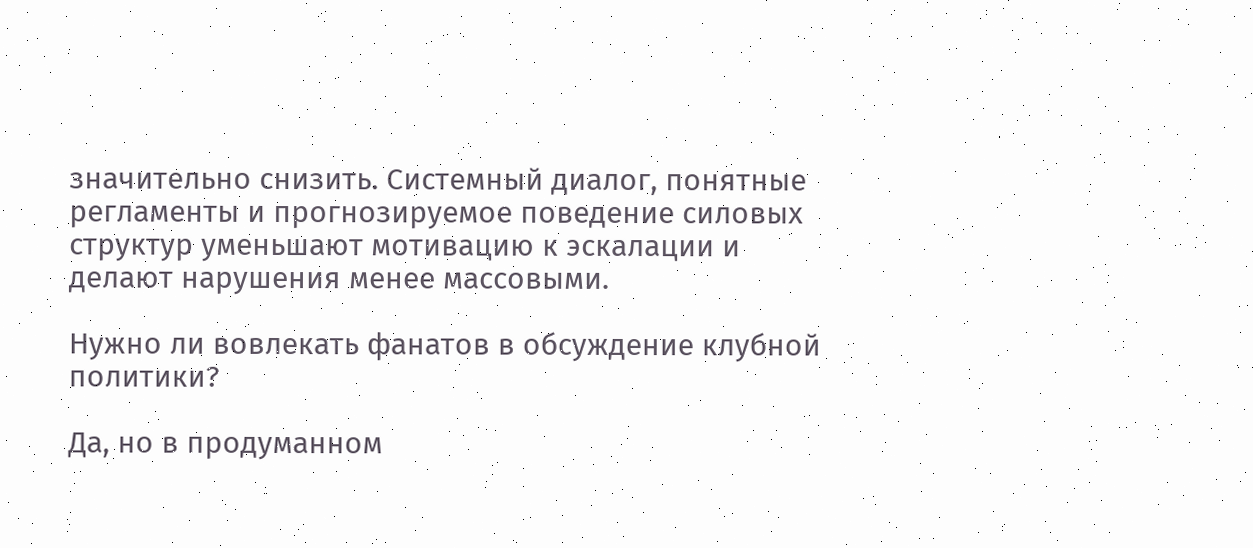значительно снизить. Системный диалог, понятные регламенты и прогнозируемое поведение силовых структур уменьшают мотивацию к эскалации и делают нарушения менее массовыми.

Нужно ли вовлекать фанатов в обсуждение клубной политики?

Да, но в продуманном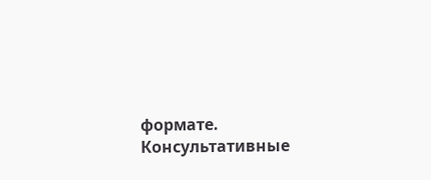формате. Консультативные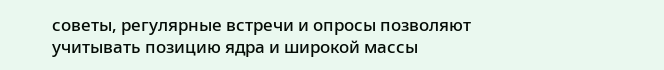советы, регулярные встречи и опросы позволяют учитывать позицию ядра и широкой массы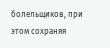болельщиков, при этом сохраняя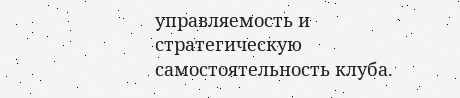управляемость и стратегическую самостоятельность клуба.